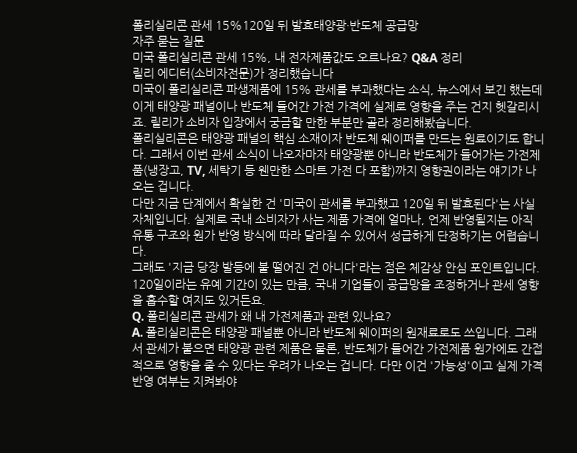폴리실리콘 관세 15%120일 뒤 발효태양광·반도체 공급망
자주 묻는 질문
미국 폴리실리콘 관세 15%, 내 전자제품값도 오르나요? Q&A 정리
릴리 에디터(소비자전문)가 정리했습니다
미국이 폴리실리콘 파생제품에 15% 관세를 부과했다는 소식, 뉴스에서 보긴 했는데 이게 태양광 패널이나 반도체 들어간 가전 가격에 실제로 영향을 주는 건지 헷갈리시죠. 릴리가 소비자 입장에서 궁금할 만한 부분만 골라 정리해봤습니다.
폴리실리콘은 태양광 패널의 핵심 소재이자 반도체 웨이퍼를 만드는 원료이기도 합니다. 그래서 이번 관세 소식이 나오자마자 태양광뿐 아니라 반도체가 들어가는 가전제품(냉장고, TV, 세탁기 등 웬만한 스마트 가전 다 포함)까지 영향권이라는 얘기가 나오는 겁니다.
다만 지금 단계에서 확실한 건 '미국이 관세를 부과했고 120일 뒤 발효된다'는 사실 자체입니다. 실제로 국내 소비자가 사는 제품 가격에 얼마나, 언제 반영될지는 아직 유통 구조와 원가 반영 방식에 따라 달라질 수 있어서 성급하게 단정하기는 어렵습니다.
그래도 '지금 당장 발등에 불 떨어진 건 아니다'라는 점은 체감상 안심 포인트입니다. 120일이라는 유예 기간이 있는 만큼, 국내 기업들이 공급망을 조정하거나 관세 영향을 흡수할 여지도 있거든요.
Q. 폴리실리콘 관세가 왜 내 가전제품과 관련 있나요?
A. 폴리실리콘은 태양광 패널뿐 아니라 반도체 웨이퍼의 원재료로도 쓰입니다. 그래서 관세가 붙으면 태양광 관련 제품은 물론, 반도체가 들어간 가전제품 원가에도 간접적으로 영향을 줄 수 있다는 우려가 나오는 겁니다. 다만 이건 '가능성'이고 실제 가격 반영 여부는 지켜봐야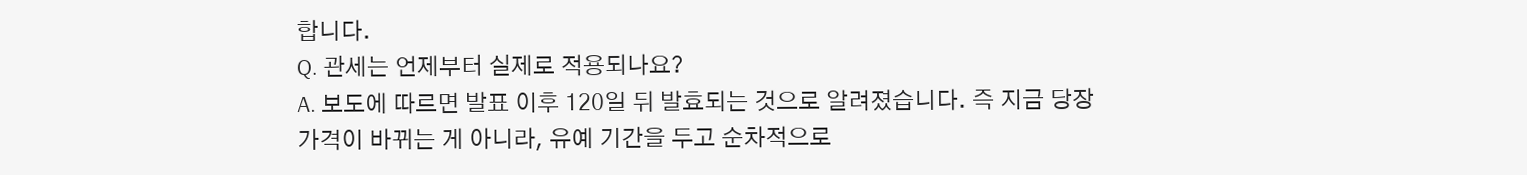합니다.
Q. 관세는 언제부터 실제로 적용되나요?
A. 보도에 따르면 발표 이후 120일 뒤 발효되는 것으로 알려졌습니다. 즉 지금 당장 가격이 바뀌는 게 아니라, 유예 기간을 두고 순차적으로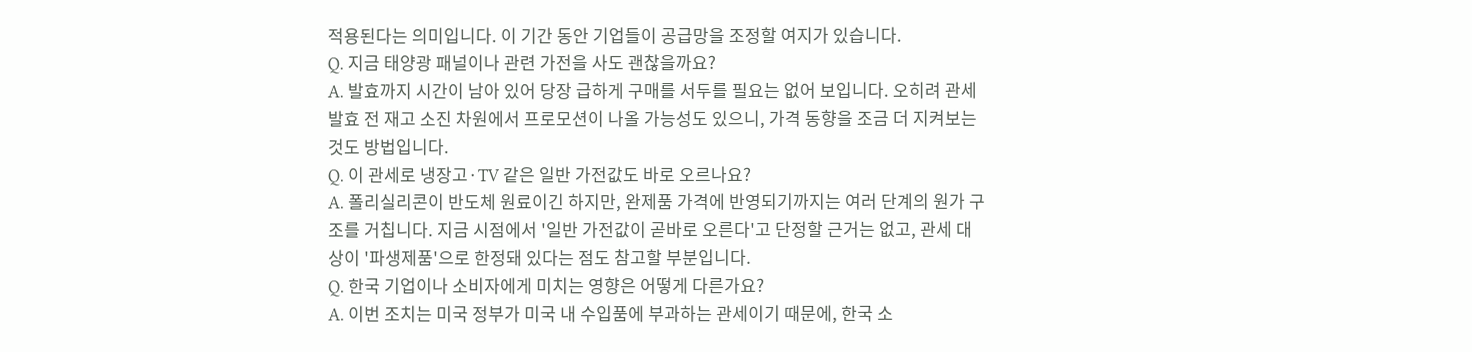적용된다는 의미입니다. 이 기간 동안 기업들이 공급망을 조정할 여지가 있습니다.
Q. 지금 태양광 패널이나 관련 가전을 사도 괜찮을까요?
A. 발효까지 시간이 남아 있어 당장 급하게 구매를 서두를 필요는 없어 보입니다. 오히려 관세 발효 전 재고 소진 차원에서 프로모션이 나올 가능성도 있으니, 가격 동향을 조금 더 지켜보는 것도 방법입니다.
Q. 이 관세로 냉장고·TV 같은 일반 가전값도 바로 오르나요?
A. 폴리실리콘이 반도체 원료이긴 하지만, 완제품 가격에 반영되기까지는 여러 단계의 원가 구조를 거칩니다. 지금 시점에서 '일반 가전값이 곧바로 오른다'고 단정할 근거는 없고, 관세 대상이 '파생제품'으로 한정돼 있다는 점도 참고할 부분입니다.
Q. 한국 기업이나 소비자에게 미치는 영향은 어떻게 다른가요?
A. 이번 조치는 미국 정부가 미국 내 수입품에 부과하는 관세이기 때문에, 한국 소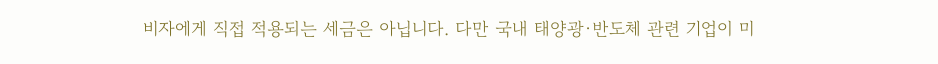비자에게 직접 적용되는 세금은 아닙니다. 다만 국내 태양광·반도체 관련 기업이 미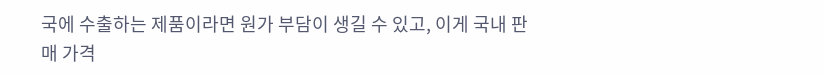국에 수출하는 제품이라면 원가 부담이 생길 수 있고, 이게 국내 판매 가격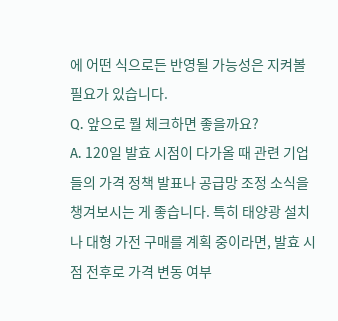에 어떤 식으로든 반영될 가능성은 지켜볼 필요가 있습니다.
Q. 앞으로 뭘 체크하면 좋을까요?
A. 120일 발효 시점이 다가올 때 관련 기업들의 가격 정책 발표나 공급망 조정 소식을 챙겨보시는 게 좋습니다. 특히 태양광 설치나 대형 가전 구매를 계획 중이라면, 발효 시점 전후로 가격 변동 여부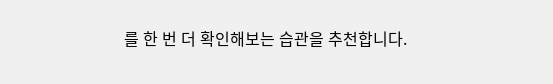를 한 번 더 확인해보는 습관을 추천합니다.